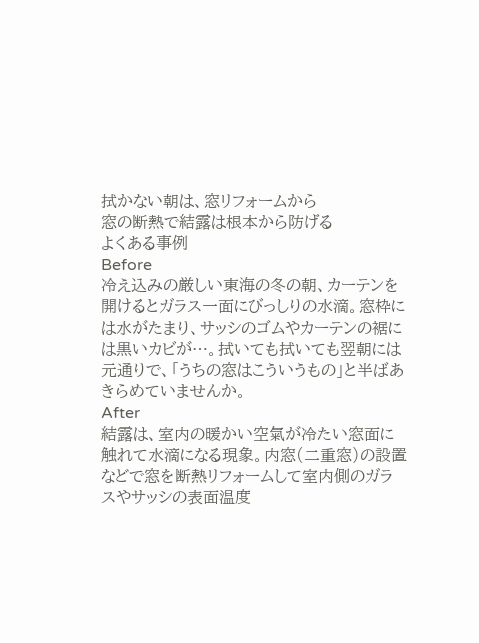拭かない朝は、窓リフォームから
窓の断熱で結露は根本から防げる
よくある事例
Before
冷え込みの厳しい東海の冬の朝、カーテンを開けるとガラス一面にびっしりの水滴。窓枠には水がたまり、サッシのゴムやカーテンの裾には黒いカビが…。拭いても拭いても翌朝には元通りで、「うちの窓はこういうもの」と半ばあきらめていませんか。
After
結露は、室内の暖かい空氣が冷たい窓面に触れて水滴になる現象。内窓(二重窓)の設置などで窓を断熱リフォームして室内側のガラスやサッシの表面温度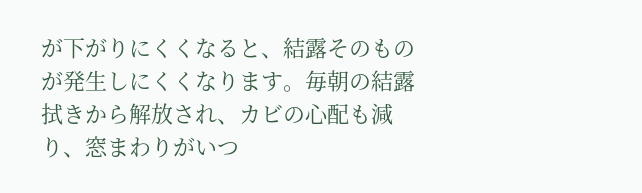が下がりにくくなると、結露そのものが発生しにくくなります。毎朝の結露拭きから解放され、カビの心配も減り、窓まわりがいつ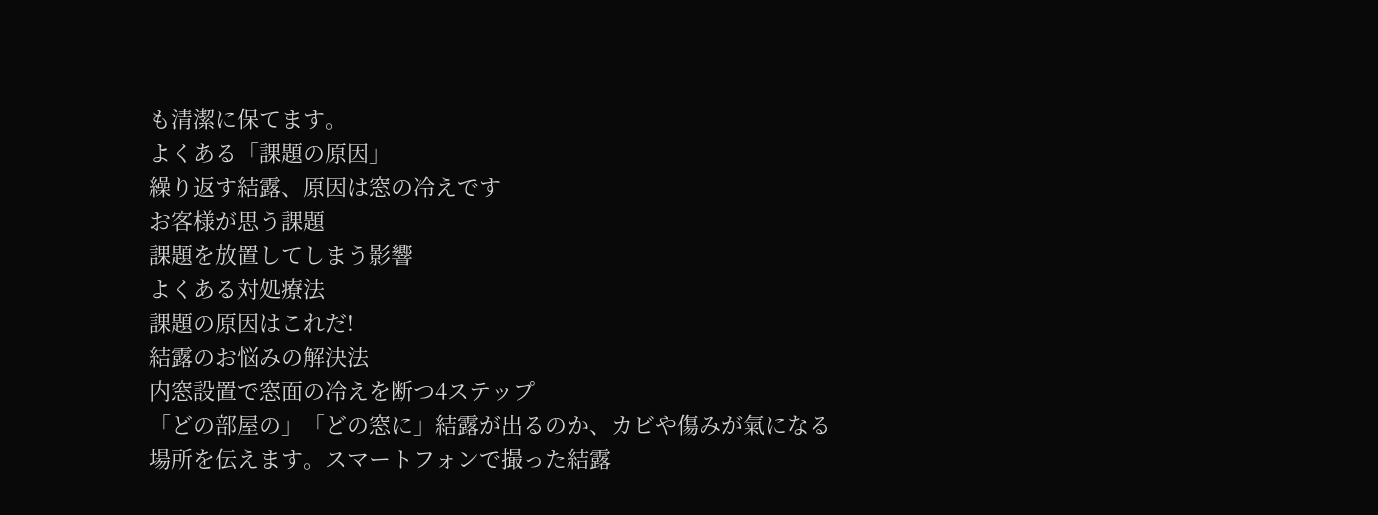も清潔に保てます。
よくある「課題の原因」
繰り返す結露、原因は窓の冷えです
お客様が思う課題
課題を放置してしまう影響
よくある対処療法
課題の原因はこれだ!
結露のお悩みの解決法
内窓設置で窓面の冷えを断つ4ステップ
「どの部屋の」「どの窓に」結露が出るのか、カビや傷みが氣になる場所を伝えます。スマートフォンで撮った結露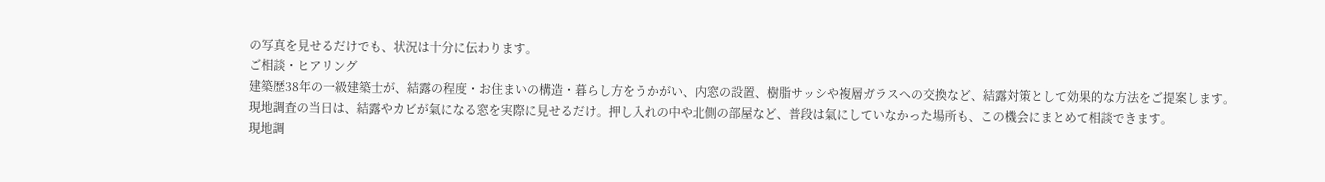の写真を見せるだけでも、状況は十分に伝わります。
ご相談・ヒアリング
建築歴38年の一級建築士が、結露の程度・お住まいの構造・暮らし方をうかがい、内窓の設置、樹脂サッシや複層ガラスへの交換など、結露対策として効果的な方法をご提案します。
現地調査の当日は、結露やカビが氣になる窓を実際に見せるだけ。押し入れの中や北側の部屋など、普段は氣にしていなかった場所も、この機会にまとめて相談できます。
現地調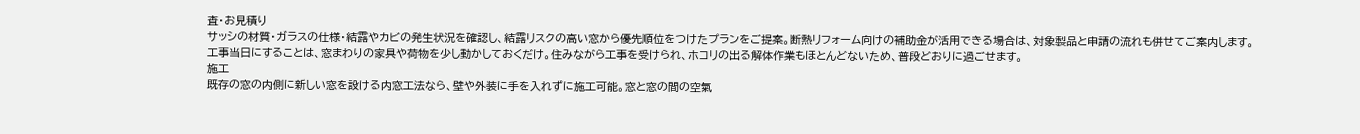査・お見積り
サッシの材質・ガラスの仕様・結露やカビの発生状況を確認し、結露リスクの高い窓から優先順位をつけたプランをご提案。断熱リフォーム向けの補助金が活用できる場合は、対象製品と申請の流れも併せてご案内します。
工事当日にすることは、窓まわりの家具や荷物を少し動かしておくだけ。住みながら工事を受けられ、ホコリの出る解体作業もほとんどないため、普段どおりに過ごせます。
施工
既存の窓の内側に新しい窓を設ける内窓工法なら、壁や外装に手を入れずに施工可能。窓と窓の間の空氣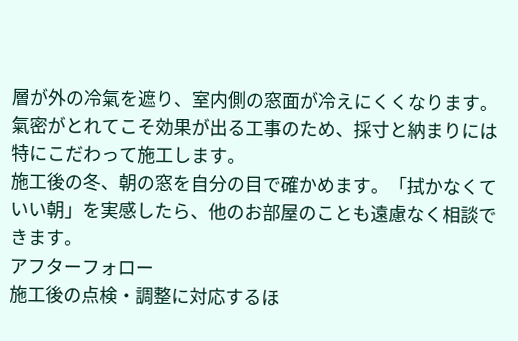層が外の冷氣を遮り、室内側の窓面が冷えにくくなります。氣密がとれてこそ効果が出る工事のため、採寸と納まりには特にこだわって施工します。
施工後の冬、朝の窓を自分の目で確かめます。「拭かなくていい朝」を実感したら、他のお部屋のことも遠慮なく相談できます。
アフターフォロー
施工後の点検・調整に対応するほ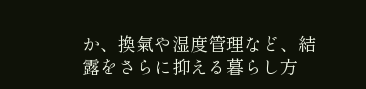か、換氣や湿度管理など、結露をさらに抑える暮らし方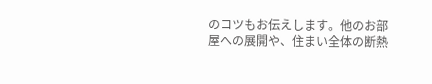のコツもお伝えします。他のお部屋への展開や、住まい全体の断熱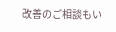改善のご相談もい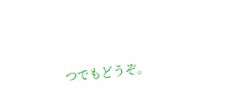つでもどうぞ。